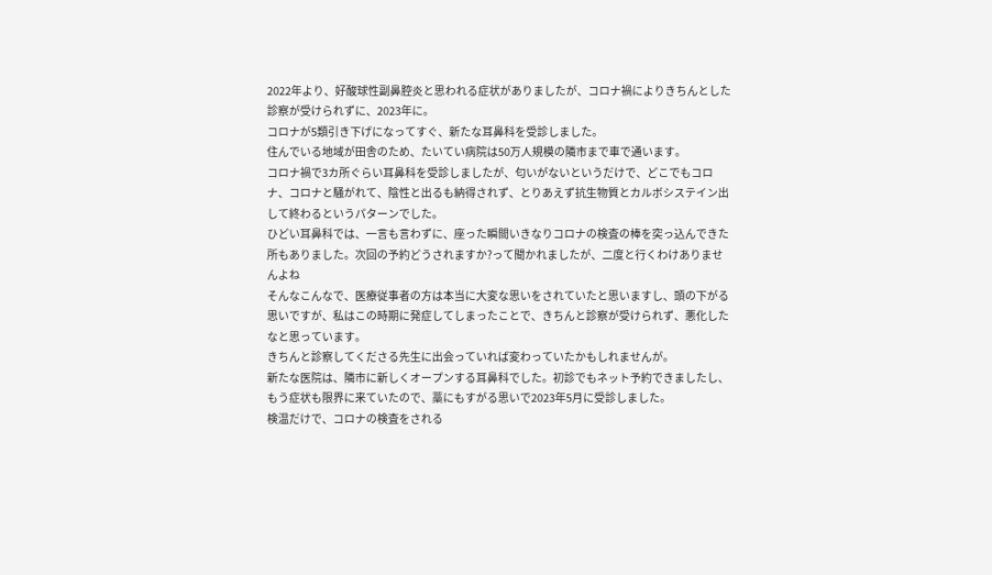2022年より、好酸球性副鼻腔炎と思われる症状がありましたが、コロナ禍によりきちんとした診察が受けられずに、2023年に。
コロナが5類引き下げになってすぐ、新たな耳鼻科を受診しました。
住んでいる地域が田舎のため、たいてい病院は50万人規模の隣市まで車で通います。
コロナ禍で3カ所ぐらい耳鼻科を受診しましたが、匂いがないというだけで、どこでもコロナ、コロナと騒がれて、陰性と出るも納得されず、とりあえず抗生物質とカルボシステイン出して終わるというパターンでした。
ひどい耳鼻科では、一言も言わずに、座った瞬間いきなりコロナの検査の棒を突っ込んできた所もありました。次回の予約どうされますか?って聞かれましたが、二度と行くわけありませんよね
そんなこんなで、医療従事者の方は本当に大変な思いをされていたと思いますし、頭の下がる思いですが、私はこの時期に発症してしまったことで、きちんと診察が受けられず、悪化したなと思っています。
きちんと診察してくださる先生に出会っていれば変わっていたかもしれませんが。
新たな医院は、隣市に新しくオープンする耳鼻科でした。初診でもネット予約できましたし、もう症状も限界に来ていたので、藁にもすがる思いで2023年5月に受診しました。
検温だけで、コロナの検査をされる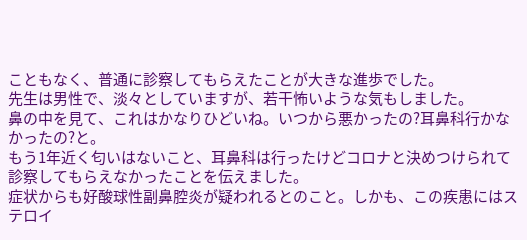こともなく、普通に診察してもらえたことが大きな進歩でした。
先生は男性で、淡々としていますが、若干怖いような気もしました。
鼻の中を見て、これはかなりひどいね。いつから悪かったの?耳鼻科行かなかったの?と。
もう1年近く匂いはないこと、耳鼻科は行ったけどコロナと決めつけられて診察してもらえなかったことを伝えました。
症状からも好酸球性副鼻腔炎が疑われるとのこと。しかも、この疾患にはステロイ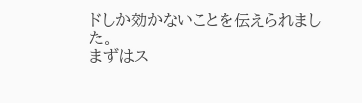ドしか効かないことを伝えられました。
まずはス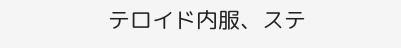テロイド内服、ステ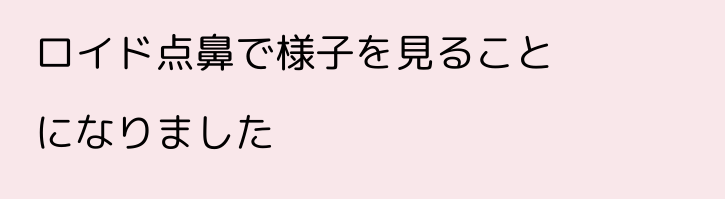ロイド点鼻で様子を見ることになりました